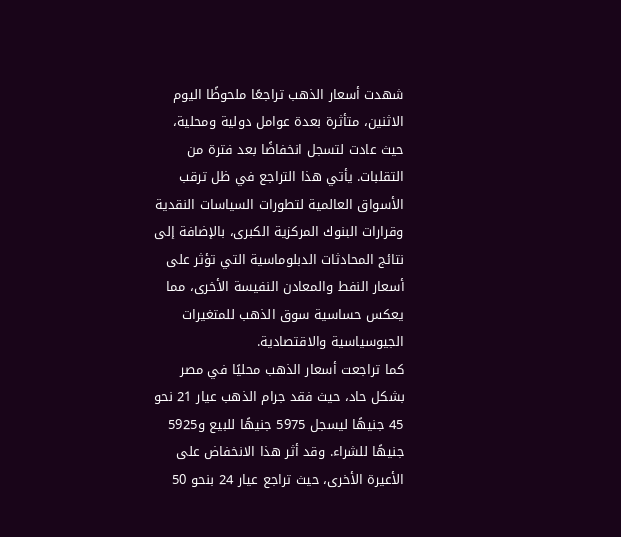شهدت أسعار الذهب تراجعًا ملحوظًا اليوم الاثنين، متأثرة بعدة عوامل دولية ومحلية، حيث عادت لتسجل انخفاضًا بعد فترة من التقلبات. يأتي هذا التراجع في ظل ترقب الأسواق العالمية لتطورات السياسات النقدية وقرارات البنوك المركزية الكبرى، بالإضافة إلى نتائج المحادثات الدبلوماسية التي تؤثر على أسعار النفط والمعادن النفيسة الأخرى، مما يعكس حساسية سوق الذهب للمتغيرات الجيوسياسية والاقتصادية.
كما تراجعت أسعار الذهب محليًا في مصر بشكل حاد، حيث فقد جرام الذهب عيار 21 نحو 45 جنيهًا ليسجل 5975 جنيهًا للبيع و5925 جنيهًا للشراء. وقد أثر هذا الانخفاض على الأعيرة الأخرى، حيث تراجع عيار 24 بنحو 50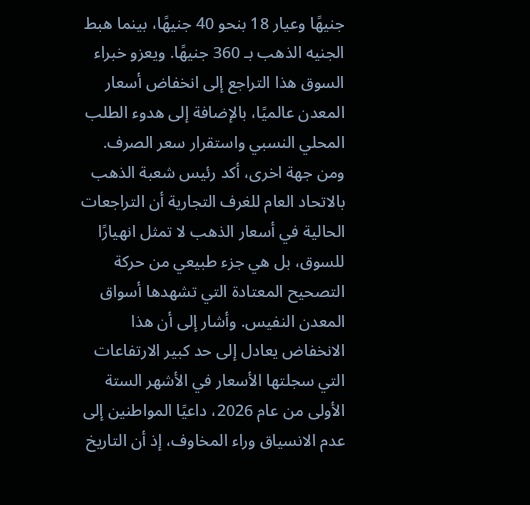جنيهًا وعيار 18 بنحو 40 جنيهًا، بينما هبط الجنيه الذهب بـ 360 جنيهًا. ويعزو خبراء السوق هذا التراجع إلى انخفاض أسعار المعدن عالميًا، بالإضافة إلى هدوء الطلب المحلي النسبي واستقرار سعر الصرف.
ومن جهة اخرى، أكد رئيس شعبة الذهب بالاتحاد العام للغرف التجارية أن التراجعات الحالية في أسعار الذهب لا تمثل انهيارًا للسوق، بل هي جزء طبيعي من حركة التصحيح المعتادة التي تشهدها أسواق المعدن النفيس. وأشار إلى أن هذا الانخفاض يعادل إلى حد كبير الارتفاعات التي سجلتها الأسعار في الأشهر الستة الأولى من عام 2026، داعيًا المواطنين إلى عدم الانسياق وراء المخاوف، إذ أن التاريخ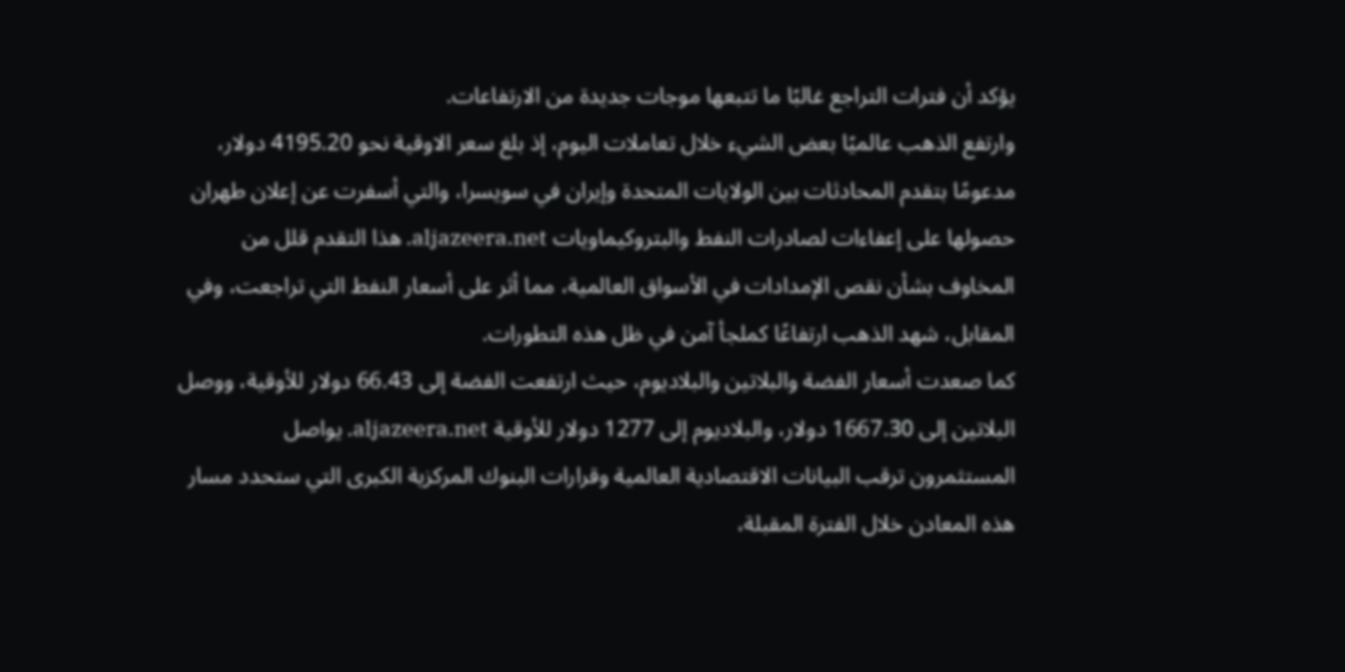يؤكد أن فترات التراجع غالبًا ما تتبعها موجات جديدة من الارتفاعات.
وارتفع الذهب عالميًا بعض الشيء خلال تعاملات اليوم، إذ بلغ سعر الاوقية نحو 4195.20 دولار، مدعومًا بتقدم المحادثات بين الولايات المتحدة وإيران في سويسرا، والتي أسفرت عن إعلان طهران حصولها على إعفاءات لصادرات النفط والبتروكيماويات aljazeera.net. هذا التقدم قلل من المخاوف بشأن نقص الإمدادات في الأسواق العالمية، مما أثر على أسعار النفط التي تراجعت، وفي المقابل، شهد الذهب ارتفاعًا كملجأ آمن في ظل هذه التطورات.
كما صعدت أسعار الفضة والبلاتين والبلاديوم، حيث ارتفعت الفضة إلى 66.43 دولار للأوقية، ووصل البلاتين إلى 1667.30 دولار، والبلاديوم إلى 1277 دولار للأوقية aljazeera.net. يواصل المستثمرون ترقب البيانات الاقتصادية العالمية وقرارات البنوك المركزية الكبرى التي ستحدد مسار هذه المعادن خلال الفترة المقبلة،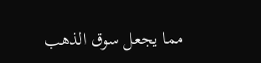مما يجعل سوق الذهب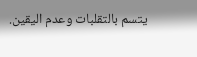يتسم بالتقلبات وعدم اليقين.